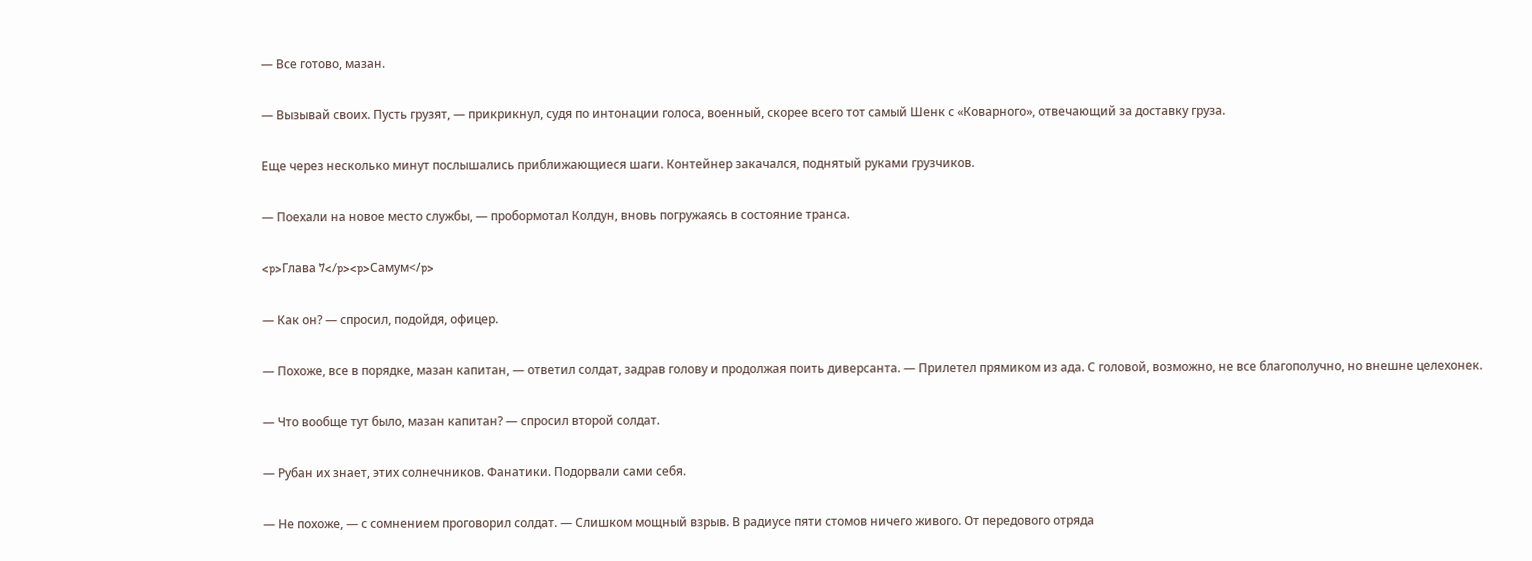— Все готово, мазан.

— Вызывай своих. Пусть грузят, — прикрикнул, судя по интонации голоса, военный, скорее всего тот самый Шенк с «Коварного», отвечающий за доставку груза.

Еще через несколько минут послышались приближающиеся шаги. Контейнер закачался, поднятый руками грузчиков.

— Поехали на новое место службы, — пробормотал Колдун, вновь погружаясь в состояние транса.

<p>Глава 7</p><p>Самум</p>

— Как он? — спросил, подойдя, офицер.

— Похоже, все в порядке, мазан капитан, — ответил солдат, задрав голову и продолжая поить диверсанта. — Прилетел прямиком из ада. С головой, возможно, не все благополучно, но внешне целехонек.

— Что вообще тут было, мазан капитан? — спросил второй солдат.

— Рубан их знает, этих солнечников. Фанатики. Подорвали сами себя.

— Не похоже, — с сомнением проговорил солдат. — Слишком мощный взрыв. В радиусе пяти стомов ничего живого. От передового отряда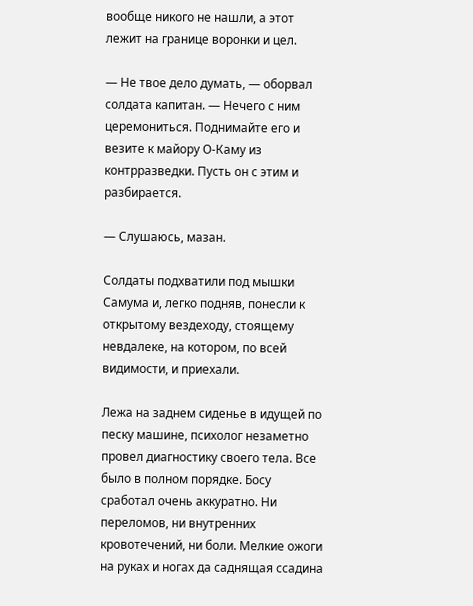вообще никого не нашли, а этот лежит на границе воронки и цел.

— Не твое дело думать, — оборвал солдата капитан. — Нечего с ним церемониться. Поднимайте его и везите к майору О-Каму из контрразведки. Пусть он с этим и разбирается.

— Слушаюсь, мазан.

Солдаты подхватили под мышки Самума и, легко подняв, понесли к открытому вездеходу, стоящему невдалеке, на котором, по всей видимости, и приехали.

Лежа на заднем сиденье в идущей по песку машине, психолог незаметно провел диагностику своего тела. Все было в полном порядке. Босу сработал очень аккуратно. Ни переломов, ни внутренних кровотечений, ни боли. Мелкие ожоги на руках и ногах да саднящая ссадина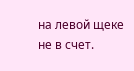на левой щеке не в счет.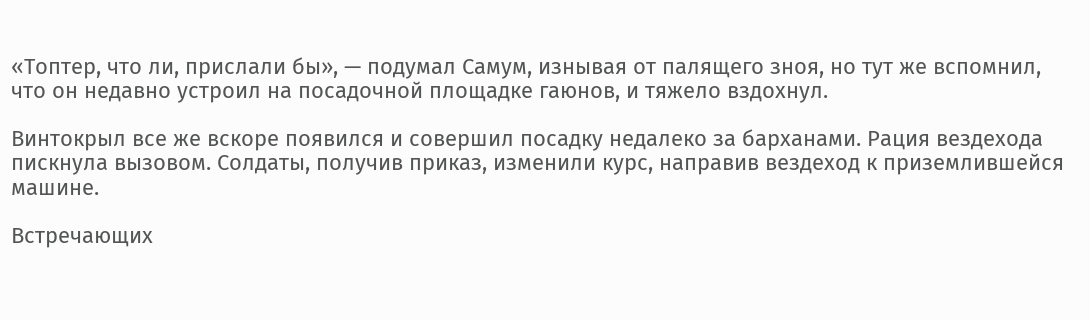«Топтер, что ли, прислали бы», — подумал Самум, изнывая от палящего зноя, но тут же вспомнил, что он недавно устроил на посадочной площадке гаюнов, и тяжело вздохнул.

Винтокрыл все же вскоре появился и совершил посадку недалеко за барханами. Рация вездехода пискнула вызовом. Солдаты, получив приказ, изменили курс, направив вездеход к приземлившейся машине.

Встречающих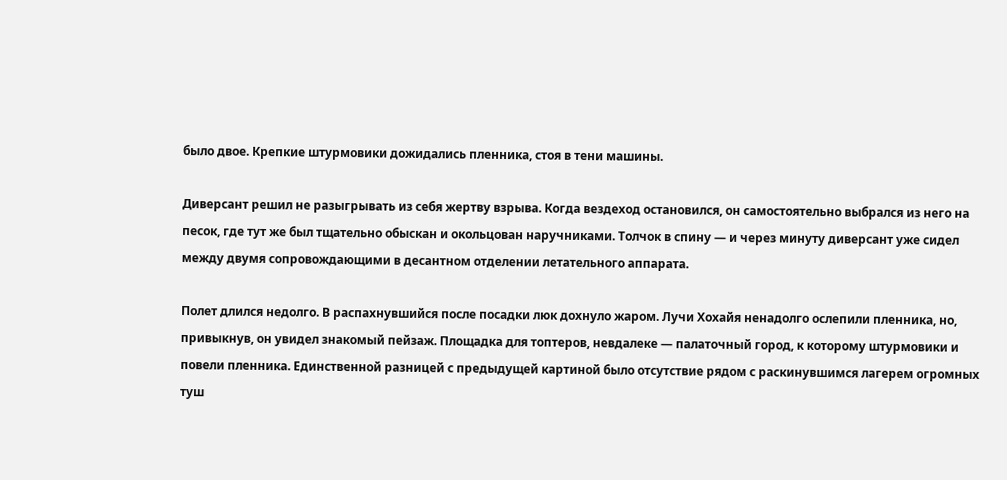было двое. Крепкие штурмовики дожидались пленника, стоя в тени машины.

Диверсант решил не разыгрывать из себя жертву взрыва. Когда вездеход остановился, он самостоятельно выбрался из него на песок, где тут же был тщательно обыскан и окольцован наручниками. Толчок в спину — и через минуту диверсант уже сидел между двумя сопровождающими в десантном отделении летательного аппарата.

Полет длился недолго. В распахнувшийся после посадки люк дохнуло жаром. Лучи Хохайя ненадолго ослепили пленника, но, привыкнув, он увидел знакомый пейзаж. Площадка для топтеров, невдалеке — палаточный город, к которому штурмовики и повели пленника. Единственной разницей с предыдущей картиной было отсутствие рядом с раскинувшимся лагерем огромных туш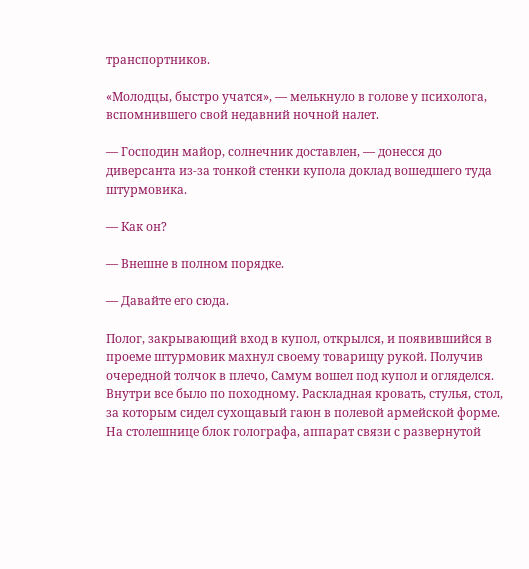транспортников.

«Молодцы, быстро учатся», — мелькнуло в голове у психолога, вспомнившего свой недавний ночной налет.

— Господин майор, солнечник доставлен, — донесся до диверсанта из-за тонкой стенки купола доклад вошедшего туда штурмовика.

— Как он?

— Внешне в полном порядке.

— Давайте его сюда.

Полог, закрывающий вход в купол, открылся, и появившийся в проеме штурмовик махнул своему товарищу рукой. Получив очередной толчок в плечо, Самум вошел под купол и огляделся. Внутри все было по походному. Раскладная кровать, стулья, стол, за которым сидел сухощавый гаюн в полевой армейской форме. На столешнице блок голографа, аппарат связи с развернутой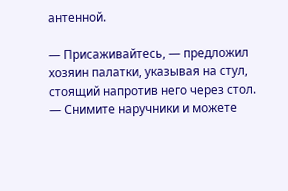антенной.

— Присаживайтесь, — предложил хозяин палатки, указывая на стул, стоящий напротив него через стол. — Снимите наручники и можете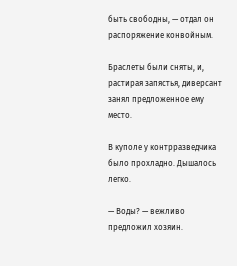быть свободны, — отдал он распоряжение конвойным.

Браслеты были сняты, и, растирая запястья, диверсант занял предложенное ему место.

В куполе у контрразведчика было прохладно. Дышалось легко.

— Воды? — вежливо предложил хозяин.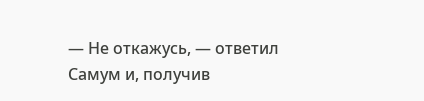— Не откажусь, — ответил Самум и, получив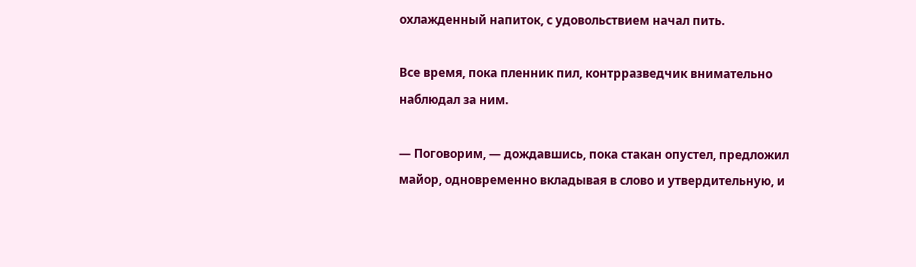охлажденный напиток, с удовольствием начал пить.

Все время, пока пленник пил, контрразведчик внимательно наблюдал за ним.

— Поговорим, — дождавшись, пока стакан опустел, предложил майор, одновременно вкладывая в слово и утвердительную, и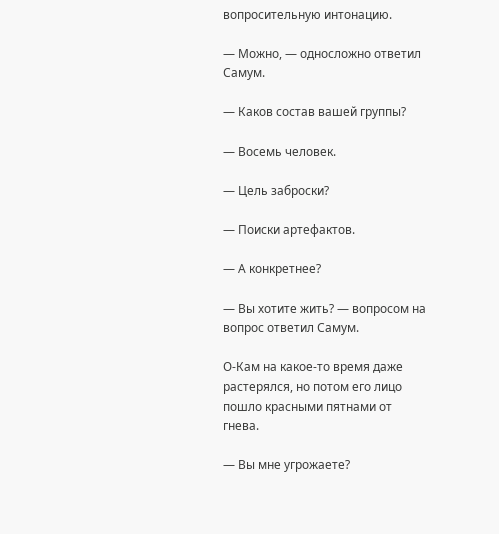вопросительную интонацию.

— Можно, — односложно ответил Самум.

— Каков состав вашей группы?

— Восемь человек.

— Цель заброски?

— Поиски артефактов.

— А конкретнее?

— Вы хотите жить? — вопросом на вопрос ответил Самум.

О-Кам на какое-то время даже растерялся, но потом его лицо пошло красными пятнами от гнева.

— Вы мне угрожаете?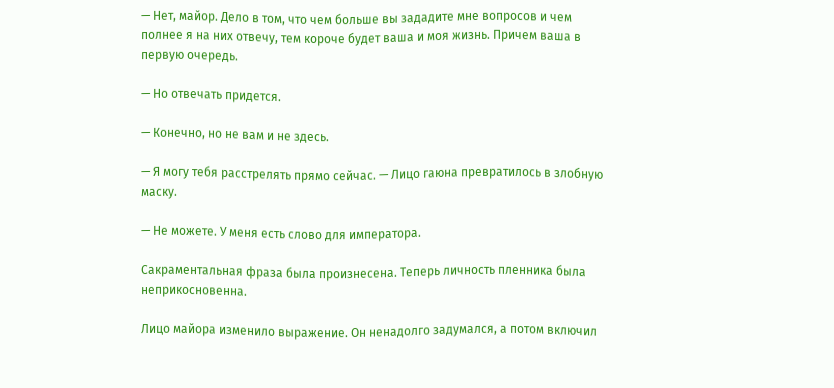— Нет, майор. Дело в том, что чем больше вы зададите мне вопросов и чем полнее я на них отвечу, тем короче будет ваша и моя жизнь. Причем ваша в первую очередь.

— Но отвечать придется.

— Конечно, но не вам и не здесь.

— Я могу тебя расстрелять прямо сейчас. — Лицо гаюна превратилось в злобную маску.

— Не можете. У меня есть слово для императора.

Сакраментальная фраза была произнесена. Теперь личность пленника была неприкосновенна.

Лицо майора изменило выражение. Он ненадолго задумался, а потом включил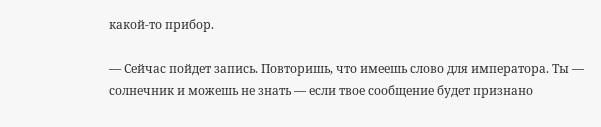какой-то прибор.

— Сейчас пойдет запись. Повторишь, что имеешь слово для императора. Ты — солнечник и можешь не знать — если твое сообщение будет признано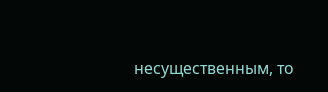несущественным, то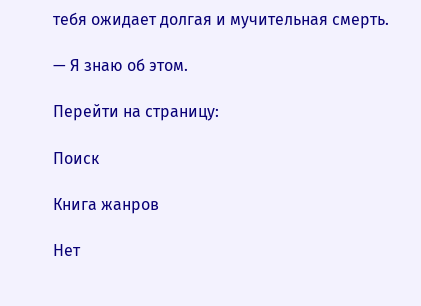тебя ожидает долгая и мучительная смерть.

— Я знаю об этом.

Перейти на страницу:

Поиск

Книга жанров

Нет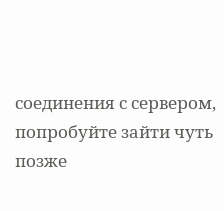соединения с сервером, попробуйте зайти чуть позже